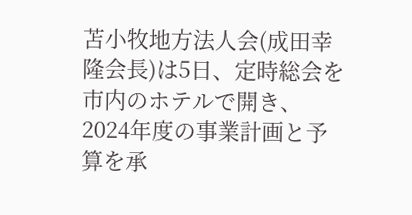苫小牧地方法人会(成田幸隆会長)は5日、定時総会を市内のホテルで開き、2024年度の事業計画と予算を承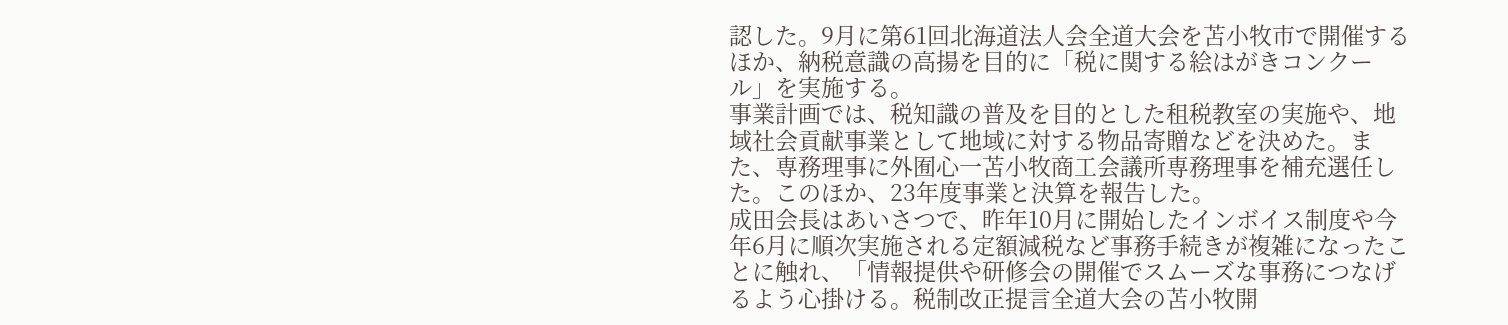認した。9月に第61回北海道法人会全道大会を苫小牧市で開催するほか、納税意識の高揚を目的に「税に関する絵はがきコンクール」を実施する。
事業計画では、税知識の普及を目的とした租税教室の実施や、地域社会貢献事業として地域に対する物品寄贈などを決めた。また、専務理事に外囿心一苫小牧商工会議所専務理事を補充選任した。このほか、23年度事業と決算を報告した。
成田会長はあいさつで、昨年10月に開始したインボイス制度や今年6月に順次実施される定額減税など事務手続きが複雑になったことに触れ、「情報提供や研修会の開催でスムーズな事務につなげるよう心掛ける。税制改正提言全道大会の苫小牧開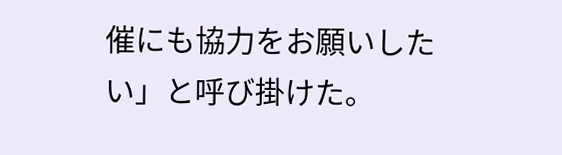催にも協力をお願いしたい」と呼び掛けた。